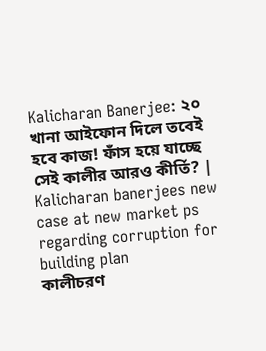Kalicharan Banerjee: ২০ খানা আইফোন দিলে তবেই হবে কাজ! ফাঁস হয়ে যাচ্ছে সেই কালীর আরও কীর্তি? | Kalicharan banerjees new case at new market ps regarding corruption for building plan
কালীচরণ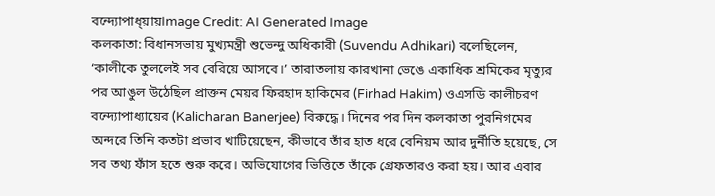বন্দ্যোপাধ্য়ায়Image Credit: AI Generated Image
কলকাতা: বিধানসভায় মুখ্যমন্ত্রী শুভেন্দু অধিকারী (Suvendu Adhikari) বলেছিলেন, ‘কালীকে তুললেই সব বেরিয়ে আসবে।’ তারাতলায় কারখানা ভেঙে একাধিক শ্রমিকের মৃত্যুর পর আঙুল উঠেছিল প্রাক্তন মেয়র ফিরহাদ হাকিমের (Firhad Hakim) ওএসডি কালীচরণ বন্দ্যোপাধ্যায়ের (Kalicharan Banerjee) বিরুদ্ধে। দিনের পর দিন কলকাতা পুরনিগমের অন্দরে তিনি কতটা প্রভাব খাটিয়েছেন, কীভাবে তাঁর হাত ধরে বেনিয়ম আর দুর্নীতি হয়েছে, সে সব তথ্য ফাঁস হতে শুরু করে। অভিযোগের ভিত্তিতে তাঁকে গ্রেফতারও করা হয়। আর এবার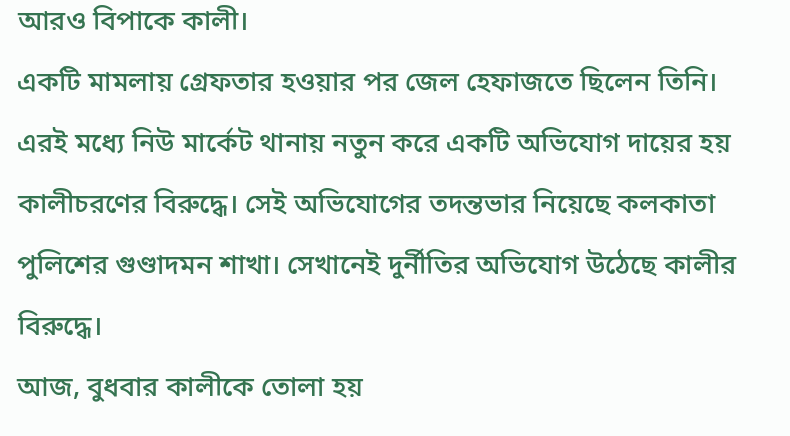আরও বিপাকে কালী।
একটি মামলায় গ্রেফতার হওয়ার পর জেল হেফাজতে ছিলেন তিনি। এরই মধ্যে নিউ মার্কেট থানায় নতুন করে একটি অভিযোগ দায়ের হয় কালীচরণের বিরুদ্ধে। সেই অভিযোগের তদন্তভার নিয়েছে কলকাতা পুলিশের গুণ্ডাদমন শাখা। সেখানেই দুর্নীতির অভিযোগ উঠেছে কালীর বিরুদ্ধে।
আজ, বুধবার কালীকে তোলা হয়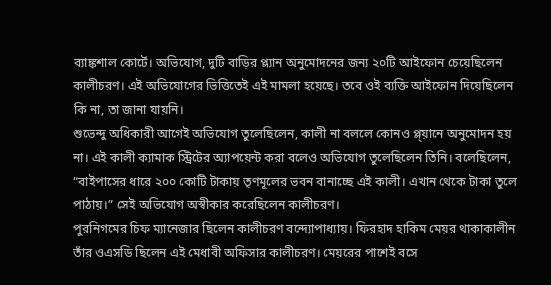ব্যাঙ্কশাল কোর্টে। অভিযোগ, দুটি বাড়ির প্ল্যান অনুমোদনের জন্য ২০টি আইফোন চেয়েছিলেন কালীচরণ। এই অভিযোগের ভিত্তিতেই এই মামলা হয়েছে। তবে ওই ব্যক্তি আইফোন দিয়েছিলেন কি না, তা জানা যায়নি।
শুভেন্দু অধিকারী আগেই অভিযোগ তুলেছিলেন, কালী না বললে কোনও প্ল্য়ানে অনুমোদন হয় না। এই কালী ক্যামাক স্ট্রিটের অ্যাপয়েন্ট করা বলেও অভিযোগ তুলেছিলেন তিনি। বলেছিলেন, “বাইপাসের ধারে ২০০ কোটি টাকায় তৃণমূলের ভবন বানাচ্ছে এই কালী। এখান থেকে টাকা তুলে পাঠায়।” সেই অভিযোগ অস্বীকার করেছিলেন কালীচরণ।
পুরনিগমের চিফ ম্যানেজার ছিলেন কালীচরণ বন্দ্যোপাধ্যায়। ফিরহাদ হাকিম মেয়র থাকাকালীন তাঁর ওএসডি ছিলেন এই মেধাবী অফিসার কালীচরণ। মেয়রের পাশেই বসে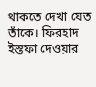থাকতে দেখা যেত তাঁকে। ফিরহাদ ইস্তফা দেওয়ার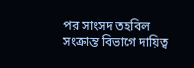পর সাংসদ তহবিল সংক্রান্ত বিভাগে দায়িত্ব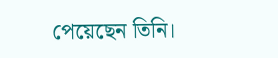পেয়েছেন তিনি।